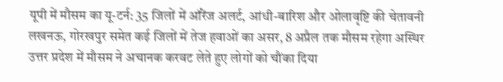यूपी में मौसम का यू-टर्न: 35 जिलों में ऑरेंज अलर्ट, आंधी-बारिश और ओलावृष्टि की चेतावनी
लखनऊ, गोरखपुर समेत कई जिलों में तेज हवाओं का असर, 8 अप्रैल तक मौसम रहेगा अस्थिर
उत्तर प्रदेश में मौसम ने अचानक करवट लेते हुए लोगों को चौंका दिया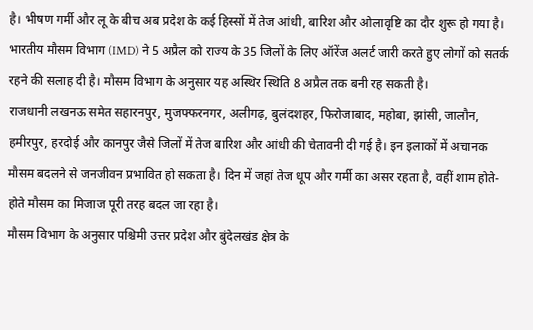है। भीषण गर्मी और लू के बीच अब प्रदेश के कई हिस्सों में तेज आंधी, बारिश और ओलावृष्टि का दौर शुरू हो गया है। भारतीय मौसम विभाग (IMD) ने 5 अप्रैल को राज्य के 35 जिलों के लिए ऑरेंज अलर्ट जारी करते हुए लोगों को सतर्क रहने की सलाह दी है। मौसम विभाग के अनुसार यह अस्थिर स्थिति 8 अप्रैल तक बनी रह सकती है।
राजधानी लखनऊ समेत सहारनपुर, मुजफ्फरनगर, अलीगढ़, बुलंदशहर, फिरोजाबाद, महोबा, झांसी, जालौन, हमीरपुर, हरदोई और कानपुर जैसे जिलों में तेज बारिश और आंधी की चेतावनी दी गई है। इन इलाकों में अचानक मौसम बदलने से जनजीवन प्रभावित हो सकता है। दिन में जहां तेज धूप और गर्मी का असर रहता है, वहीं शाम होते-होते मौसम का मिजाज पूरी तरह बदल जा रहा है।
मौसम विभाग के अनुसार पश्चिमी उत्तर प्रदेश और बुंदेलखंड क्षेत्र के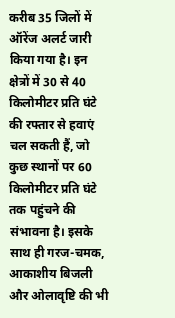करीब 35 जिलों में ऑरेंज अलर्ट जारी किया गया है। इन क्षेत्रों में 30 से 40 किलोमीटर प्रति घंटे की रफ्तार से हवाएं चल सकती हैं, जो कुछ स्थानों पर 60 किलोमीटर प्रति घंटे तक पहुंचने की संभावना है। इसके साथ ही गरज-चमक, आकाशीय बिजली और ओलावृष्टि की भी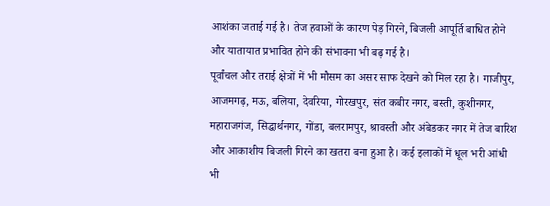आशंका जताई गई है। तेज हवाओं के कारण पेड़ गिरने, बिजली आपूर्ति बाधित होने और यातायात प्रभावित होने की संभावना भी बढ़ गई है।
पूर्वांचल और तराई क्षेत्रों में भी मौसम का असर साफ देखने को मिल रहा है। गाजीपुर, आजमगढ़, मऊ, बलिया, देवरिया, गोरखपुर, संत कबीर नगर, बस्ती, कुशीनगर, महाराजगंज, सिद्धार्थनगर, गोंडा, बलरामपुर, श्रावस्ती और अंबेडकर नगर में तेज बारिश और आकाशीय बिजली गिरने का खतरा बना हुआ है। कई इलाकों में धूल भरी आंधी भी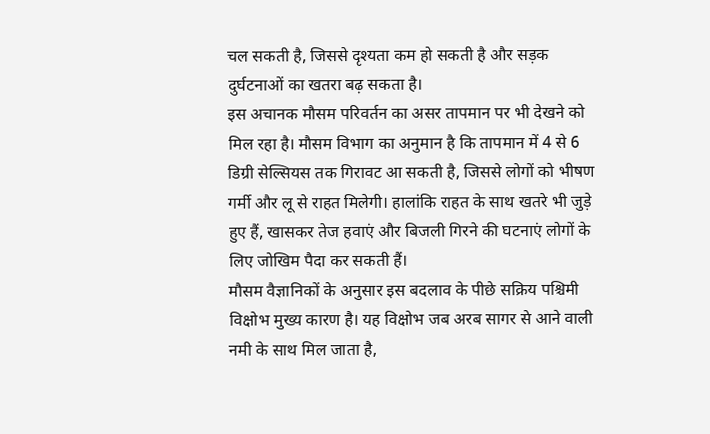चल सकती है, जिससे दृश्यता कम हो सकती है और सड़क दुर्घटनाओं का खतरा बढ़ सकता है।
इस अचानक मौसम परिवर्तन का असर तापमान पर भी देखने को मिल रहा है। मौसम विभाग का अनुमान है कि तापमान में 4 से 6 डिग्री सेल्सियस तक गिरावट आ सकती है, जिससे लोगों को भीषण गर्मी और लू से राहत मिलेगी। हालांकि राहत के साथ खतरे भी जुड़े हुए हैं, खासकर तेज हवाएं और बिजली गिरने की घटनाएं लोगों के लिए जोखिम पैदा कर सकती हैं।
मौसम वैज्ञानिकों के अनुसार इस बदलाव के पीछे सक्रिय पश्चिमी विक्षोभ मुख्य कारण है। यह विक्षोभ जब अरब सागर से आने वाली नमी के साथ मिल जाता है,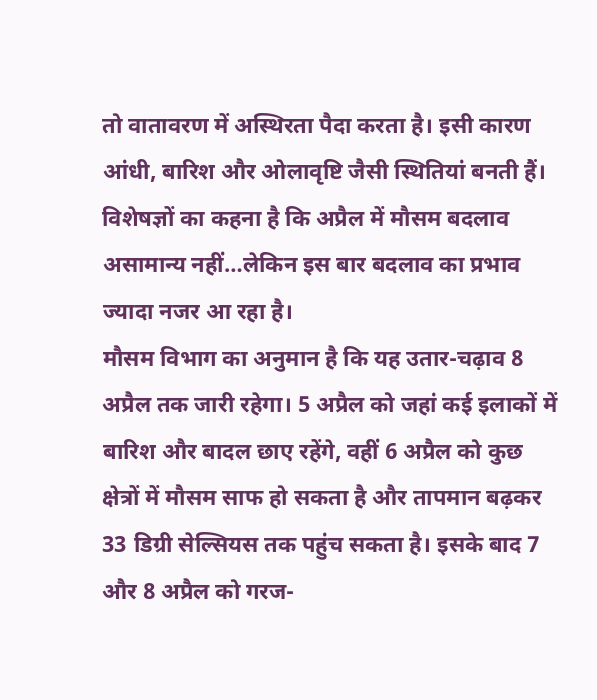तो वातावरण में अस्थिरता पैदा करता है। इसी कारण आंधी, बारिश और ओलावृष्टि जैसी स्थितियां बनती हैं। विशेषज्ञों का कहना है कि अप्रैल में मौसम बदलाव असामान्य नहीं…लेकिन इस बार बदलाव का प्रभाव ज्यादा नजर आ रहा है।
मौसम विभाग का अनुमान है कि यह उतार-चढ़ाव 8 अप्रैल तक जारी रहेगा। 5 अप्रैल को जहां कई इलाकों में बारिश और बादल छाए रहेंगे, वहीं 6 अप्रैल को कुछ क्षेत्रों में मौसम साफ हो सकता है और तापमान बढ़कर 33 डिग्री सेल्सियस तक पहुंच सकता है। इसके बाद 7 और 8 अप्रैल को गरज-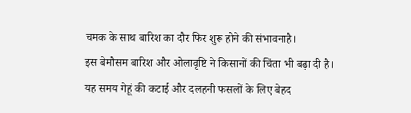चमक के साथ बारिश का दौर फिर शुरू होने की संभावनाहै।
इस बेमौसम बारिश और ओलावृष्टि ने किसानों की चिंता भी बढ़ा दी है। यह समय गेहूं की कटाई और दलहनी फसलों के लिए बेहद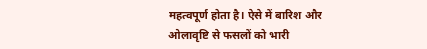महत्वपूर्ण होता है। ऐसे में बारिश और ओलावृष्टि से फसलों को भारी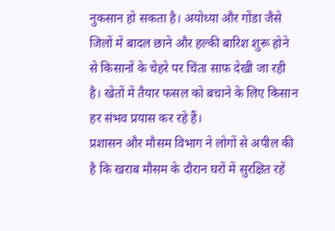नुकसान हो सकता है। अयोध्या और गोंडा जैसे जिलों में बादल छाने और हल्की बारिश शुरू होने से किसानों के चेहरे पर चिंता साफ देखी जा रही है। खेतों में तैयार फसल को बचाने के लिए किसान हर संभव प्रयास कर रहे हैं।
प्रशासन और मौसम विभाग ने लोगों से अपील की है कि खराब मौसम के दौरान घरों में सुरक्षित रहें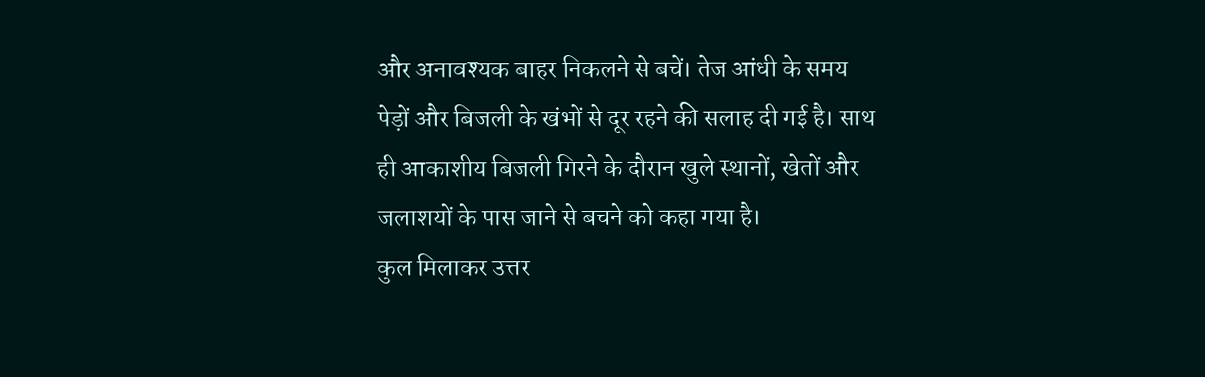और अनावश्यक बाहर निकलने से बचें। तेज आंधी के समय पेड़ों और बिजली के खंभों से दूर रहने की सलाह दी गई है। साथ ही आकाशीय बिजली गिरने के दौरान खुले स्थानों, खेतों और जलाशयों के पास जाने से बचने को कहा गया है।
कुल मिलाकर उत्तर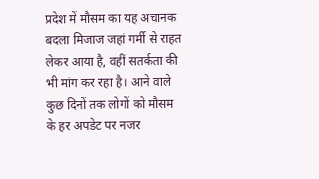प्रदेश में मौसम का यह अचानक बदला मिजाज जहां गर्मी से राहत लेकर आया है, वहीं सतर्कता की भी मांग कर रहा है। आने वाले कुछ दिनों तक लोगों को मौसम के हर अपडेट पर नजर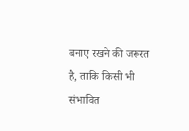बनाए रखने की जरूरत है, ताकि किसी भी संभावित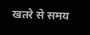खतरे से समय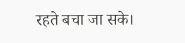रहते बचा जा सके।